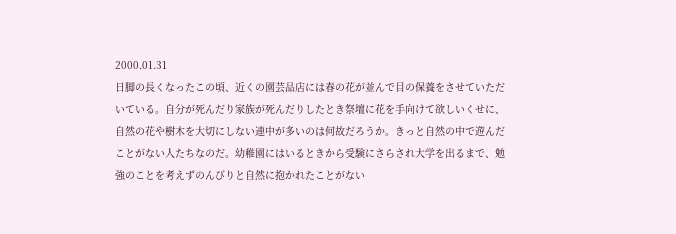2000.01.31
日脚の長くなったこの頃、近くの園芸品店には春の花が並んで目の保養をさせていただ
いている。自分が死んだり家族が死んだりしたとき祭壇に花を手向けて欲しいくせに、
自然の花や樹木を大切にしない連中が多いのは何故だろうか。きっと自然の中で遊んだ
ことがない人たちなのだ。幼稚園にはいるときから受験にさらされ大学を出るまで、勉
強のことを考えずのんびりと自然に抱かれたことがない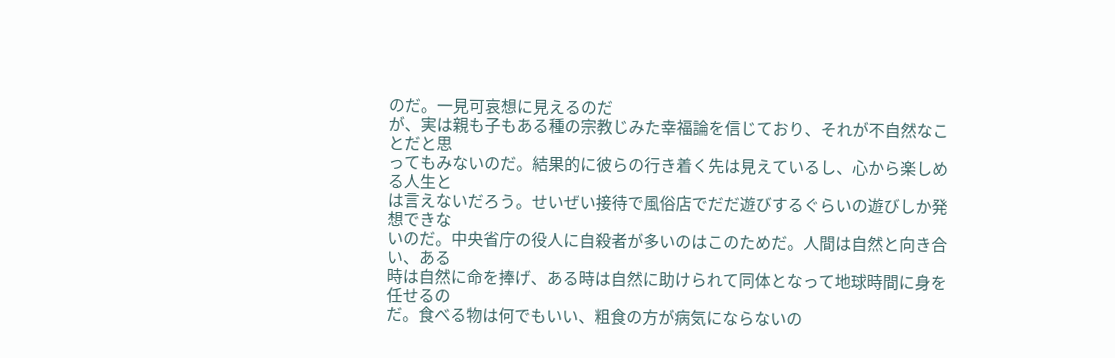のだ。一見可哀想に見えるのだ
が、実は親も子もある種の宗教じみた幸福論を信じており、それが不自然なことだと思
ってもみないのだ。結果的に彼らの行き着く先は見えているし、心から楽しめる人生と
は言えないだろう。せいぜい接待で風俗店でだだ遊びするぐらいの遊びしか発想できな
いのだ。中央省庁の役人に自殺者が多いのはこのためだ。人間は自然と向き合い、ある
時は自然に命を捧げ、ある時は自然に助けられて同体となって地球時間に身を任せるの
だ。食べる物は何でもいい、粗食の方が病気にならないの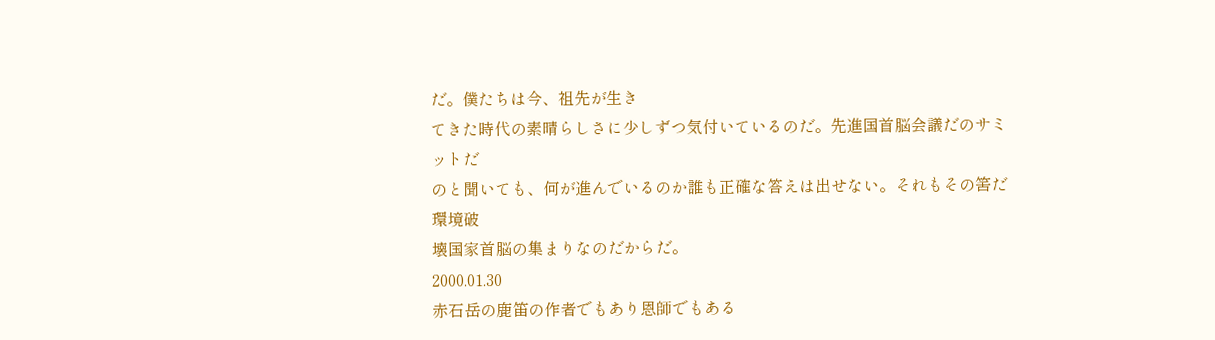だ。僕たちは今、祖先が生き
てきた時代の素晴らしさに少しずつ気付いているのだ。先進国首脳会議だのサミットだ
のと聞いても、何が進んでいるのか誰も正確な答えは出せない。それもその筈だ環境破
壊国家首脳の集まりなのだからだ。
2000.01.30
赤石岳の鹿笛の作者でもあり恩師でもある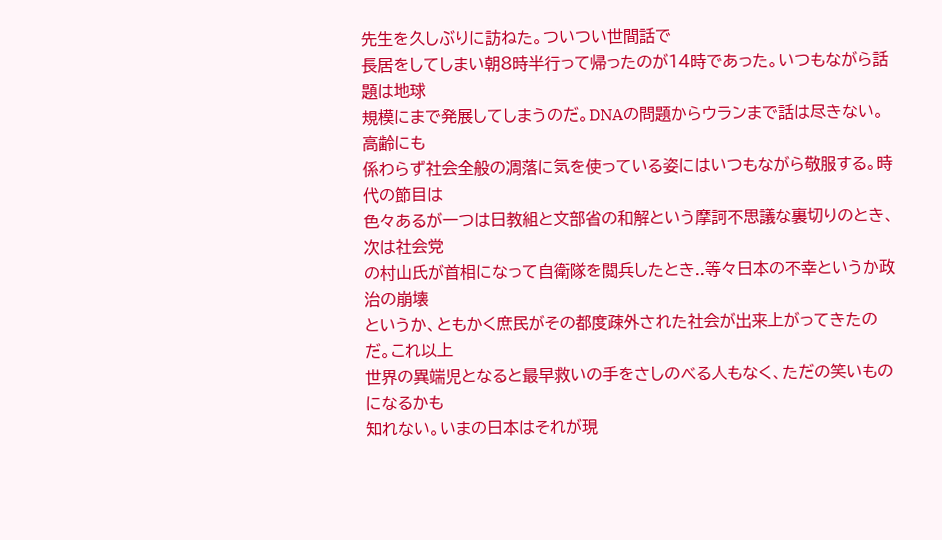先生を久しぶりに訪ねた。ついつい世間話で
長居をしてしまい朝8時半行って帰ったのが14時であった。いつもながら話題は地球
規模にまで発展してしまうのだ。DNAの問題からウランまで話は尽きない。高齢にも
係わらず社会全般の凋落に気を使っている姿にはいつもながら敬服する。時代の節目は
色々あるが一つは日教組と文部省の和解という摩訶不思議な裏切りのとき、次は社会党
の村山氏が首相になって自衛隊を閲兵したとき..等々日本の不幸というか政治の崩壊
というか、ともかく庶民がその都度疎外された社会が出来上がってきたのだ。これ以上
世界の異端児となると最早救いの手をさしのべる人もなく、ただの笑いものになるかも
知れない。いまの日本はそれが現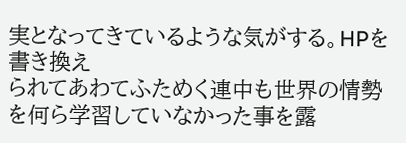実となってきているような気がする。HPを書き換え
られてあわてふためく連中も世界の情勢を何ら学習していなかった事を露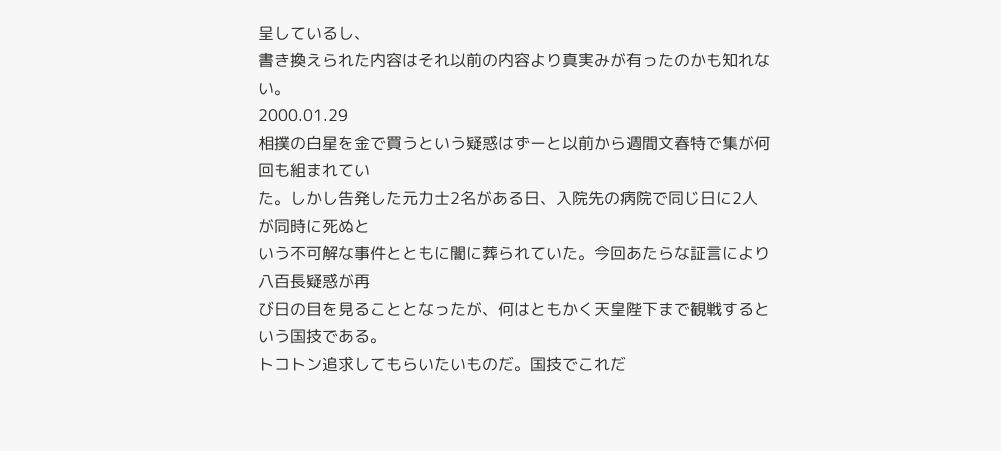呈しているし、
書き換えられた内容はそれ以前の内容より真実みが有ったのかも知れない。
2000.01.29
相撲の白星を金で買うという疑惑はずーと以前から週間文春特で集が何回も組まれてい
た。しかし告発した元力士2名がある日、入院先の病院で同じ日に2人が同時に死ぬと
いう不可解な事件とともに闇に葬られていた。今回あたらな証言により八百長疑惑が再
び日の目を見ることとなったが、何はともかく天皇陛下まで観戦するという国技である。
トコトン追求してもらいたいものだ。国技でこれだ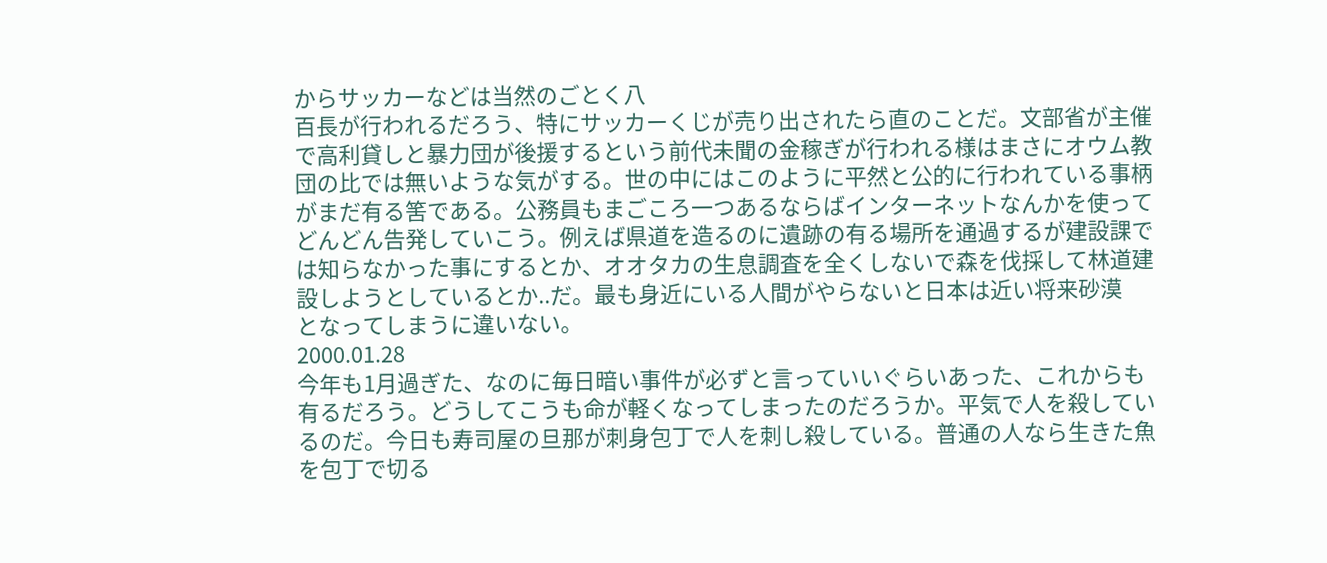からサッカーなどは当然のごとく八
百長が行われるだろう、特にサッカーくじが売り出されたら直のことだ。文部省が主催
で高利貸しと暴力団が後援するという前代未聞の金稼ぎが行われる様はまさにオウム教
団の比では無いような気がする。世の中にはこのように平然と公的に行われている事柄
がまだ有る筈である。公務員もまごころ一つあるならばインターネットなんかを使って
どんどん告発していこう。例えば県道を造るのに遺跡の有る場所を通過するが建設課で
は知らなかった事にするとか、オオタカの生息調査を全くしないで森を伐採して林道建
設しようとしているとか..だ。最も身近にいる人間がやらないと日本は近い将来砂漠
となってしまうに違いない。
2000.01.28
今年も1月過ぎた、なのに毎日暗い事件が必ずと言っていいぐらいあった、これからも
有るだろう。どうしてこうも命が軽くなってしまったのだろうか。平気で人を殺してい
るのだ。今日も寿司屋の旦那が刺身包丁で人を刺し殺している。普通の人なら生きた魚
を包丁で切る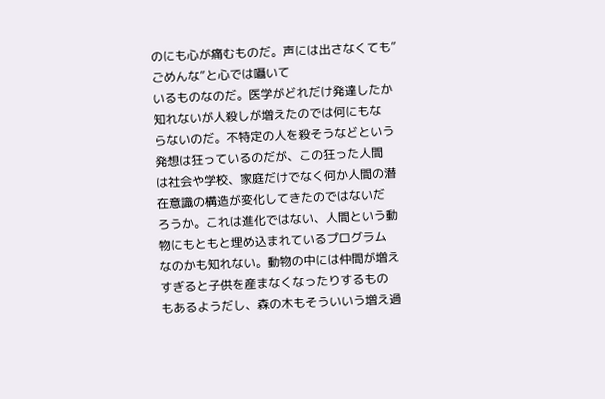のにも心が痛むものだ。声には出さなくても”ごめんな”と心では囁いて
いるものなのだ。医学がどれだけ発達したか知れないが人殺しが増えたのでは何にもな
らないのだ。不特定の人を殺そうなどという発想は狂っているのだが、この狂った人間
は社会や学校、家庭だけでなく何か人間の潜在意識の構造が変化してきたのではないだ
ろうか。これは進化ではない、人間という動物にもともと埋め込まれているプログラム
なのかも知れない。動物の中には仲間が増えすぎると子供を産まなくなったりするもの
もあるようだし、森の木もそういいう増え過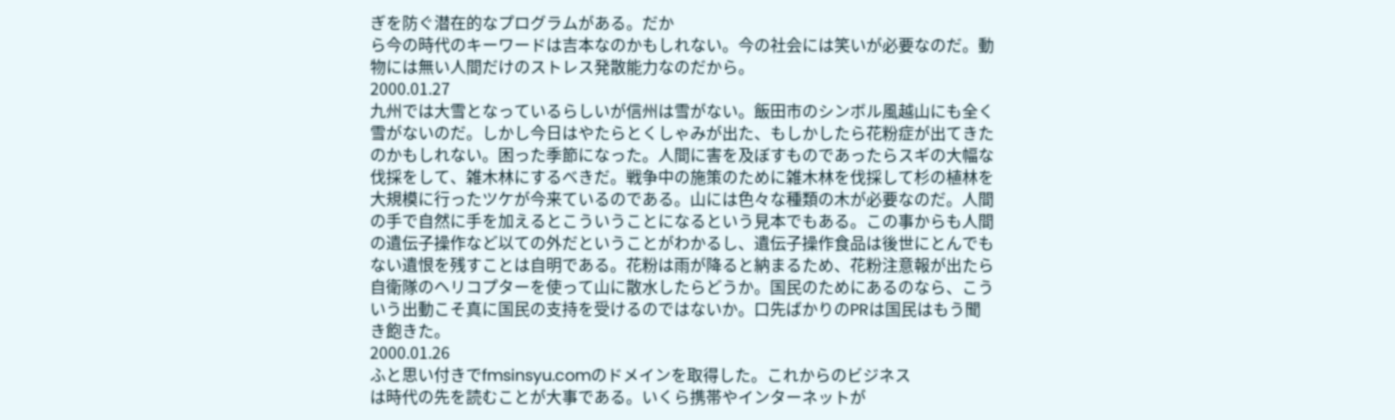ぎを防ぐ潜在的なプログラムがある。だか
ら今の時代のキーワードは吉本なのかもしれない。今の社会には笑いが必要なのだ。動
物には無い人間だけのストレス発散能力なのだから。
2000.01.27
九州では大雪となっているらしいが信州は雪がない。飯田市のシンボル風越山にも全く
雪がないのだ。しかし今日はやたらとくしゃみが出た、もしかしたら花粉症が出てきた
のかもしれない。困った季節になった。人間に害を及ぼすものであったらスギの大幅な
伐採をして、雑木林にするべきだ。戦争中の施策のために雑木林を伐採して杉の植林を
大規模に行ったツケが今来ているのである。山には色々な種類の木が必要なのだ。人間
の手で自然に手を加えるとこういうことになるという見本でもある。この事からも人間
の遺伝子操作など以ての外だということがわかるし、遺伝子操作食品は後世にとんでも
ない遺恨を残すことは自明である。花粉は雨が降ると納まるため、花粉注意報が出たら
自衛隊のヘリコプターを使って山に散水したらどうか。国民のためにあるのなら、こう
いう出動こそ真に国民の支持を受けるのではないか。口先ばかりのPRは国民はもう聞
き飽きた。
2000.01.26
ふと思い付きでfmsinsyu.comのドメインを取得した。これからのビジネス
は時代の先を読むことが大事である。いくら携帯やインターネットが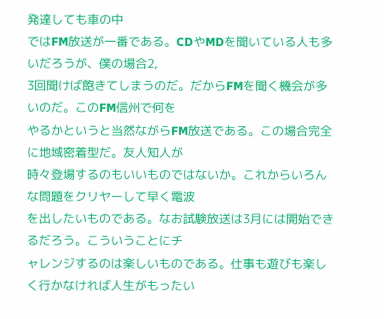発達しても車の中
ではFM放送が一番である。CDやMDを聞いている人も多いだろうが、僕の場合2,
3回聞けば飽きてしまうのだ。だからFMを聞く機会が多いのだ。このFM信州で何を
やるかというと当然ながらFM放送である。この場合完全に地域密着型だ。友人知人が
時々登場するのもいいものではないか。これからいろんな問題をクリヤーして早く電波
を出したいものである。なお試験放送は3月には開始できるだろう。こういうことにチ
ャレンジするのは楽しいものである。仕事も遊びも楽しく行かなければ人生がもったい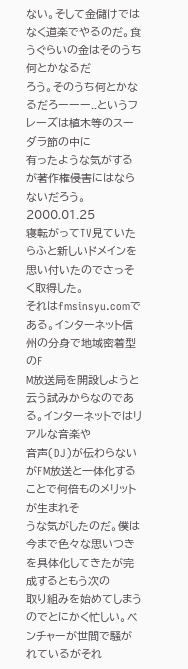ない。そして金儲けではなく道楽でやるのだ。食うぐらいの金はそのうち何とかなるだ
ろう。そのうち何とかなるだろーーー..というフレーズは植木等のスーダラ節の中に
有ったような気がするが著作権侵害にはならないだろう。
2000.01.25
寝転がってTV見ていたらふと新しいドメインを思い付いたのでさっそく取得した。
それはfmsinsyu.comである。インターネット信州の分身で地域密着型のF
M放送局を開設しようと云う試みからなのである。インターネットではリアルな音楽や
音声(DJ)が伝わらないがFM放送と一体化することで何倍ものメリットが生まれそ
うな気がしたのだ。僕は今まで色々な思いつきを具体化してきたが完成するともう次の
取り組みを始めてしまうのでとにかく忙しい。ベンチャーが世間で騒がれているがそれ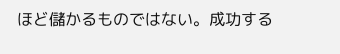ほど儲かるものではない。成功する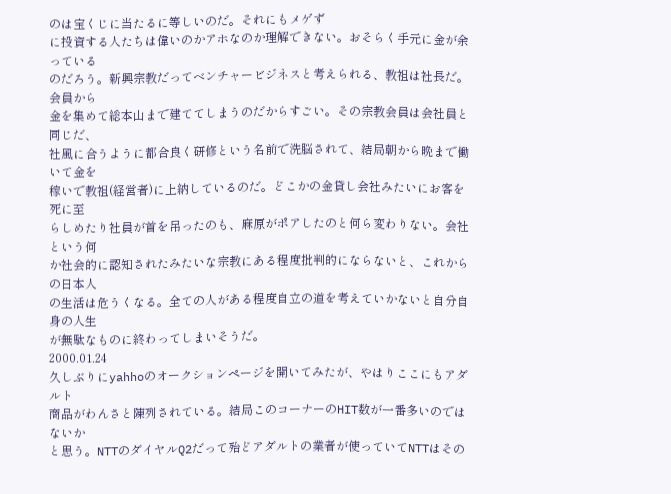のは宝くじに当たるに等しいのだ。それにもメゲず
に投資する人たちは偉いのかアホなのか理解できない。おそらく手元に金が余っている
のだろう。新興宗教だってベンチャービジネスと考えられる、教祖は社長だ。会員から
金を集めて総本山まで建ててしまうのだからすごい。その宗教会員は会社員と同じだ、
社風に合うように都合良く研修という名前で洗脳されて、結局朝から晩まで働いて金を
稼いで教祖(経営者)に上納しているのだ。どこかの金貸し会社みたいにお客を死に至
らしめたり社員が首を吊ったのも、麻原がポアしたのと何ら変わりない。会社という何
か社会的に認知されたみたいな宗教にある程度批判的にならないと、これからの日本人
の生活は危うくなる。全ての人がある程度自立の道を考えていかないと自分自身の人生
が無駄なものに終わってしまいそうだ。
2000.01.24
久しぶりにyahhoのオークションページを開いてみたが、やはりここにもアダルト
商品がわんさと陳列されている。結局このコーナーのHIT数が一番多いのではないか
と思う。NTTのダイヤルQ2だって殆どアダルトの業者が使っていてNTTはその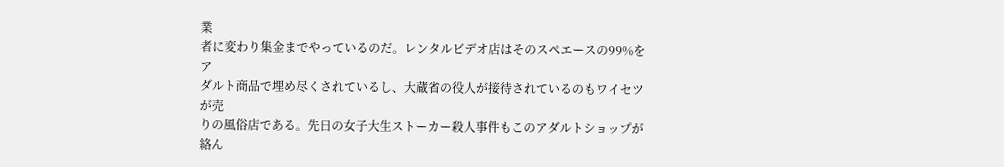業
者に変わり集金までやっているのだ。レンタルビデオ店はそのスペエースの99%をア
ダルト商品で埋め尽くされているし、大蔵省の役人が接待されているのもワイセツが売
りの風俗店である。先日の女子大生ストーカー殺人事件もこのアダルトショップが絡ん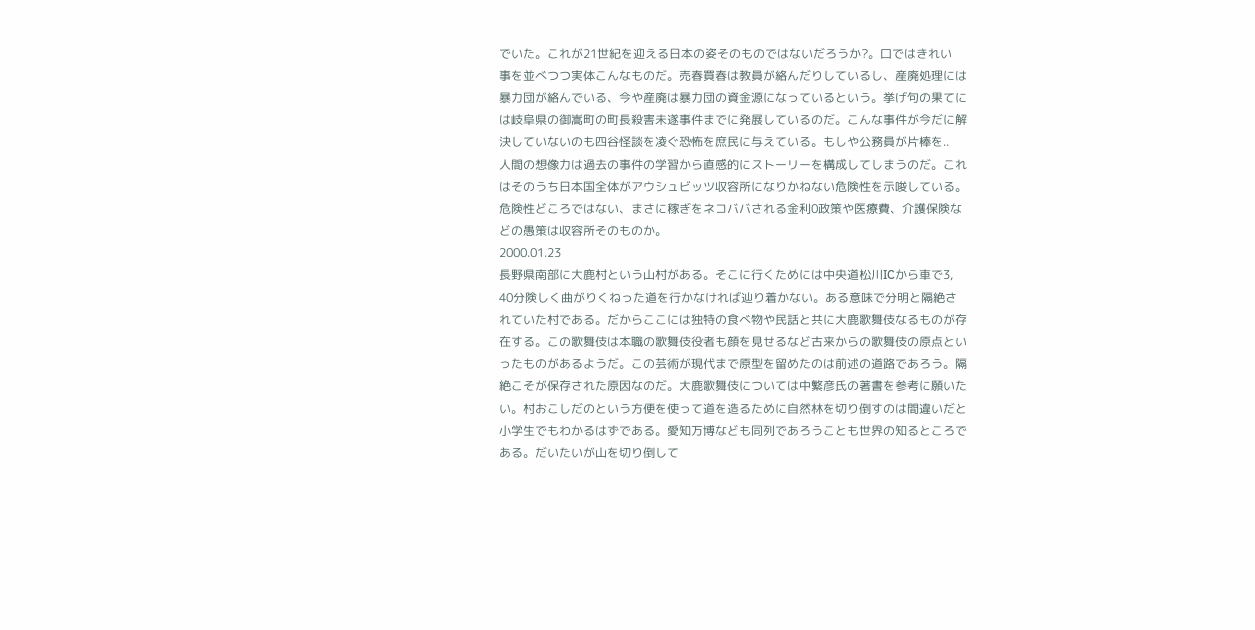でいた。これが21世紀を迎える日本の姿そのものではないだろうか?。口ではきれい
事を並べつつ実体こんなものだ。売春買春は教員が絡んだりしているし、産廃処理には
暴力団が絡んでいる、今や産廃は暴力団の資金源になっているという。挙げ句の果てに
は岐阜県の御嵩町の町長殺害未遂事件までに発展しているのだ。こんな事件が今だに解
決していないのも四谷怪談を凌ぐ恐怖を庶民に与えている。もしや公務員が片棒を..
人間の想像力は過去の事件の学習から直感的にストーリーを構成してしまうのだ。これ
はそのうち日本国全体がアウシュビッツ収容所になりかねない危険性を示唆している。
危険性どころではない、まさに稼ぎをネコババされる金利0政策や医療費、介護保険な
どの愚策は収容所そのものか。
2000.01.23
長野県南部に大鹿村という山村がある。そこに行くためには中央道松川ICから車で3,
40分険しく曲がりくねった道を行かなければ辿り着かない。ある意味で分明と隔絶さ
れていた村である。だからここには独特の食べ物や民話と共に大鹿歌舞伎なるものが存
在する。この歌舞伎は本職の歌舞伎役者も顔を見せるなど古来からの歌舞伎の原点とい
ったものがあるようだ。この芸術が現代まで原型を留めたのは前述の道路であろう。隔
絶こそが保存された原因なのだ。大鹿歌舞伎については中繁彦氏の著書を参考に願いた
い。村おこしだのという方便を使って道を造るために自然林を切り倒すのは間違いだと
小学生でもわかるはずである。愛知万博なども同列であろうことも世界の知るところで
ある。だいたいが山を切り倒して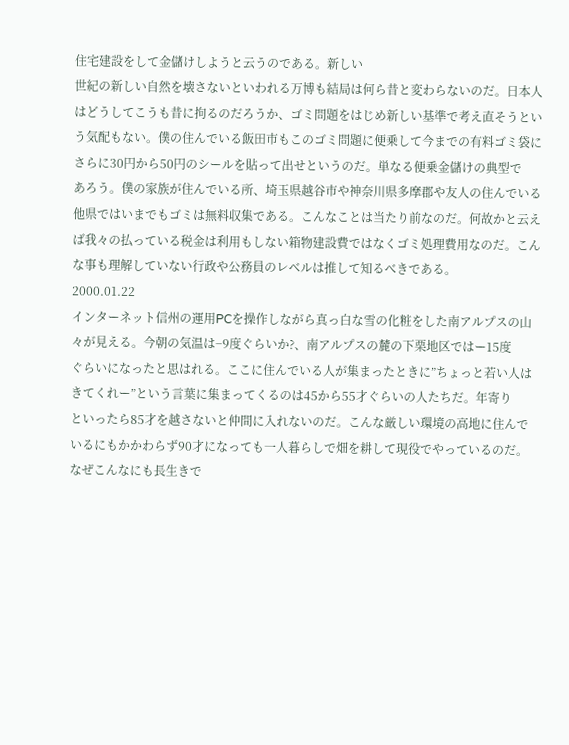住宅建設をして金儲けしようと云うのである。新しい
世紀の新しい自然を壊さないといわれる万博も結局は何ら昔と変わらないのだ。日本人
はどうしてこうも昔に拘るのだろうか、ゴミ問題をはじめ新しい基準で考え直そうとい
う気配もない。僕の住んでいる飯田市もこのゴミ問題に便乗して今までの有料ゴミ袋に
さらに30円から50円のシールを貼って出せというのだ。単なる便乗金儲けの典型で
あろう。僕の家族が住んでいる所、埼玉県越谷市や神奈川県多摩郡や友人の住んでいる
他県ではいまでもゴミは無料収集である。こんなことは当たり前なのだ。何故かと云え
ば我々の払っている税金は利用もしない箱物建設費ではなくゴミ処理費用なのだ。こん
な事も理解していない行政や公務員のレベルは推して知るべきである。
2000.01.22
インターネット信州の運用PCを操作しながら真っ白な雪の化粧をした南アルプスの山
々が見える。今朝の気温は−9度ぐらいか?、南アルプスの麓の下栗地区ではー15度
ぐらいになったと思はれる。ここに住んでいる人が集まったときに”ちょっと若い人は
きてくれー”という言葉に集まってくるのは45から55才ぐらいの人たちだ。年寄り
といったら85才を越さないと仲間に入れないのだ。こんな厳しい環境の高地に住んで
いるにもかかわらず90才になっても一人暮らしで畑を耕して現役でやっているのだ。
なぜこんなにも長生きで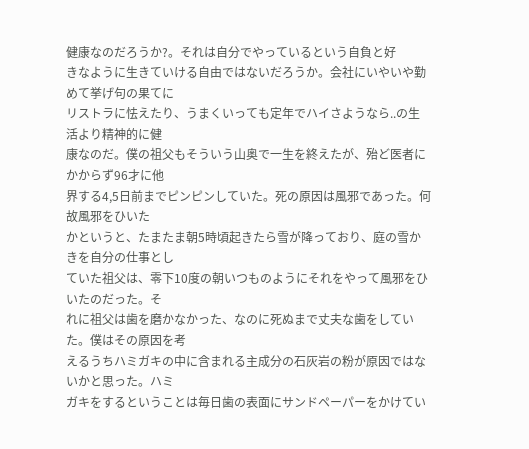健康なのだろうか?。それは自分でやっているという自負と好
きなように生きていける自由ではないだろうか。会社にいやいや勤めて挙げ句の果てに
リストラに怯えたり、うまくいっても定年でハイさようなら..の生活より精神的に健
康なのだ。僕の祖父もそういう山奥で一生を終えたが、殆ど医者にかからず96才に他
界する4,5日前までピンピンしていた。死の原因は風邪であった。何故風邪をひいた
かというと、たまたま朝5時頃起きたら雪が降っており、庭の雪かきを自分の仕事とし
ていた祖父は、零下10度の朝いつものようにそれをやって風邪をひいたのだった。そ
れに祖父は歯を磨かなかった、なのに死ぬまで丈夫な歯をしていた。僕はその原因を考
えるうちハミガキの中に含まれる主成分の石灰岩の粉が原因ではないかと思った。ハミ
ガキをするということは毎日歯の表面にサンドペーパーをかけてい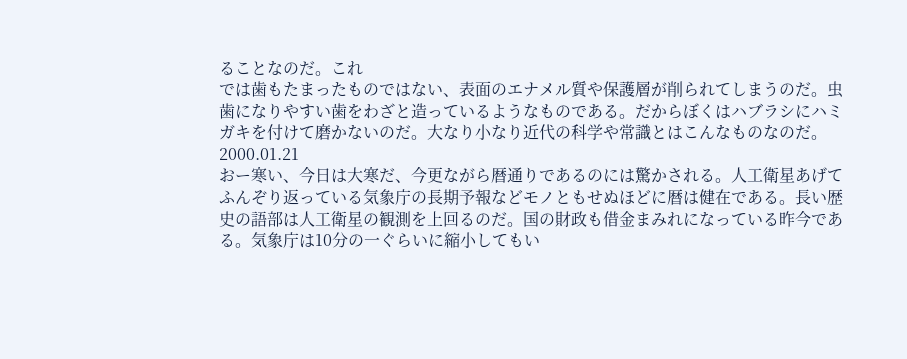ることなのだ。これ
では歯もたまったものではない、表面のエナメル質や保護層が削られてしまうのだ。虫
歯になりやすい歯をわざと造っているようなものである。だからぼくはハブラシにハミ
ガキを付けて磨かないのだ。大なり小なり近代の科学や常識とはこんなものなのだ。
2000.01.21
おー寒い、今日は大寒だ、今更ながら暦通りであるのには驚かされる。人工衛星あげて
ふんぞり返っている気象庁の長期予報などモノともせぬほどに暦は健在である。長い歴
史の語部は人工衛星の観測を上回るのだ。国の財政も借金まみれになっている昨今であ
る。気象庁は10分の一ぐらいに縮小してもい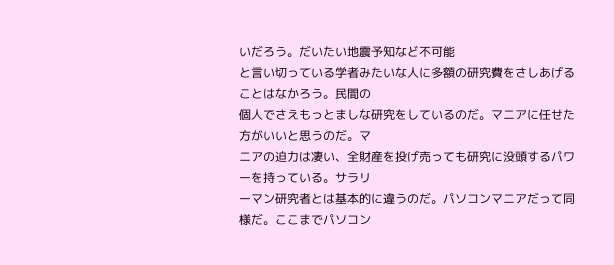いだろう。だいたい地震予知など不可能
と言い切っている学者みたいな人に多額の研究費をさしあげることはなかろう。民間の
個人でさえもっとましな研究をしているのだ。マニアに任せた方がいいと思うのだ。マ
ニアの迫力は凄い、全財産を投げ売っても研究に没頭するパワーを持っている。サラリ
ーマン研究者とは基本的に違うのだ。パソコンマニアだって同様だ。ここまでパソコン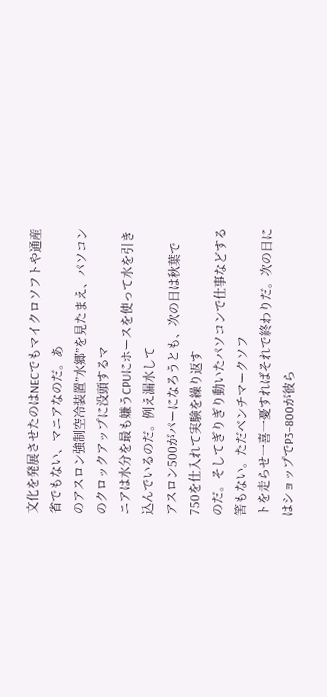文化を発展させたのはNECでもマイクロソフトや通産省でもない、マニアなのだ。あ
のアスロン強制空冷装置”水郷”を見たまえ、パソコンのクロックアップに没頭するマ
ニアは水分を最も嫌うCPUにホースを使って水を引き込んでいるのだ。例え漏水して
アスロン500がパーになろうとも、次の日は秋葉で750を仕入れて実験を繰り返す
のだ。そしてぎりぎり動いたパソコンで仕事などする筈もない。ただベンチマークソフ
トを走らせ一喜一憂すればそれで終わりだ。次の日にはショップでP3−800が彼ら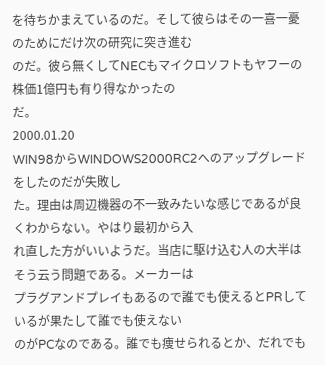を待ちかまえているのだ。そして彼らはその一喜一憂のためにだけ次の研究に突き進む
のだ。彼ら無くしてNECもマイクロソフトもヤフーの株価1億円も有り得なかったの
だ。
2000.01.20
WIN98からWINDOWS2000RC2へのアップグレードをしたのだが失敗し
た。理由は周辺機器の不一致みたいな感じであるが良くわからない。やはり最初から入
れ直した方がいいようだ。当店に駆け込む人の大半はそう云う問題である。メーカーは
プラグアンドプレイもあるので誰でも使えるとPRしているが果たして誰でも使えない
のがPCなのである。誰でも痩せられるとか、だれでも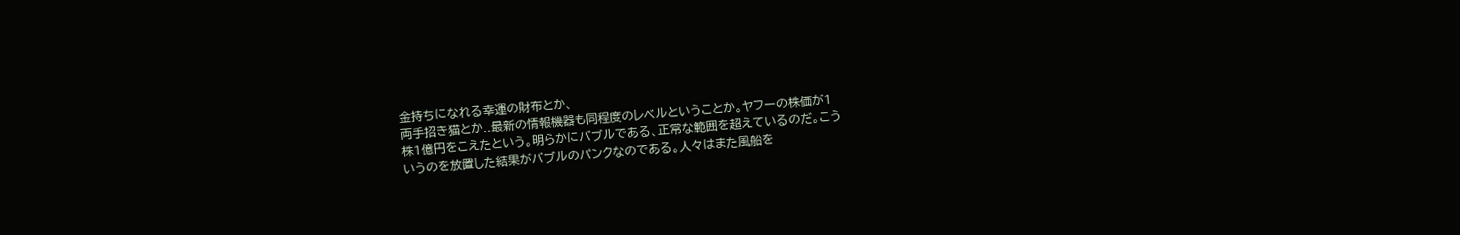金持ちになれる幸運の財布とか、
両手招き猫とか..最新の情報機器も同程度のレベルということか。ヤフーの株価が1
株1億円をこえたという。明らかにバブルである、正常な範囲を超えているのだ。こう
いうのを放置した結果がバブルのパンクなのである。人々はまた風船を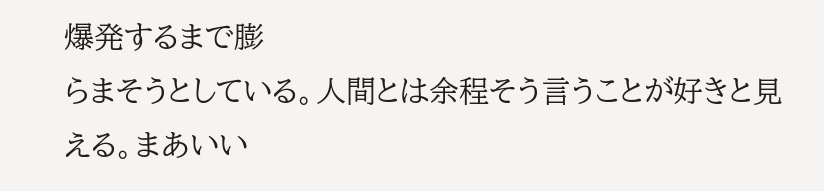爆発するまで膨
らまそうとしている。人間とは余程そう言うことが好きと見える。まあいい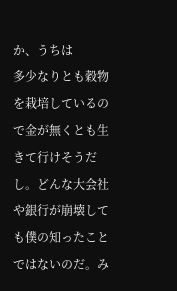か、うちは
多少なりとも穀物を栽培しているので金が無くとも生きて行けそうだし。どんな大会社
や銀行が崩壊しても僕の知ったことではないのだ。み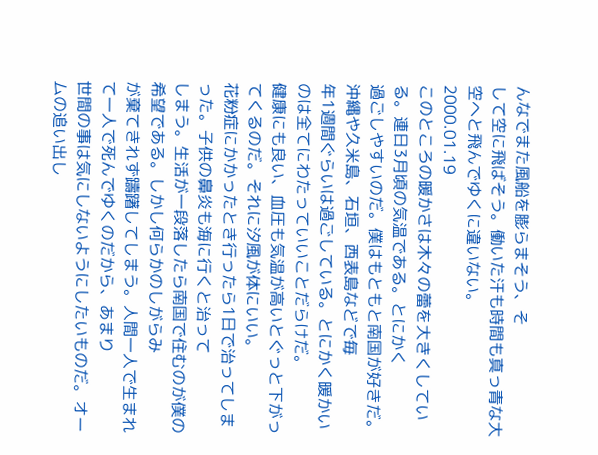んなでまた風船を膨らまそう、そ
して空に飛ばそう。働いた汗も時間も真っ青な大空へと飛んでゆくに違いない。
2000.01.19
このところの暖かさは木々の蕾を大きくしている。連日3月頃の気温である。とにかく
過ごしやすいのだ。僕はもともと南国が好きだ。沖縄や久米島、石垣、西表島などで毎
年1週間ぐらいは過ごしている。とにかく暖かいのは全てにわたっていいことだらけだ。
健康にも良い、血圧も気温が高いとぐっと下がってくるのだ。それに汐風が体にいい。
花粉症にかかったとき行ったら1日で治ってしまった。子供の鼻炎も海に行くと治って
しまう。生活が一段落したら南国で住むのが僕の希望である。しかし何らかのしがらみ
が棄てきれず躊躇してしまう。人間一人で生まれて一人で死んでゆくのだから、あまり
世間の事は気にしないようにしたいものだ。オームの追い出し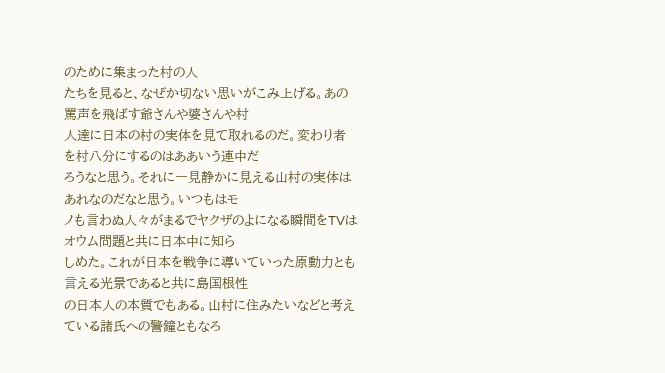のために集まった村の人
たちを見ると、なぜか切ない思いがこみ上げる。あの罵声を飛ばす爺さんや婆さんや村
人達に日本の村の実体を見て取れるのだ。変わり者を村八分にするのはああいう連中だ
ろうなと思う。それに一見静かに見える山村の実体はあれなのだなと思う。いつもはモ
ノも言わぬ人々がまるでヤクザのよになる瞬間をTVはオウム問題と共に日本中に知ら
しめた。これが日本を戦争に導いていった原動力とも言える光景であると共に島国根性
の日本人の本質でもある。山村に住みたいなどと考えている諸氏への警鐘ともなろ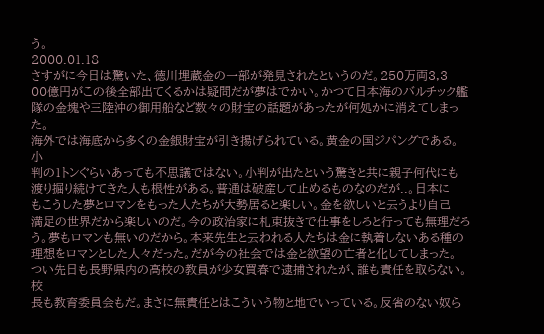う。
2000.01.18
さすがに今日は驚いた、徳川埋蔵金の一部が発見されたというのだ。250万両3,3
00億円がこの後全部出てくるかは疑問だが夢はでかい。かつて日本海のバルチック艦
隊の金塊や三陸沖の御用船など数々の財宝の話題があったが何処かに消えてしまった。
海外では海底から多くの金銀財宝が引き揚げられている。黄金の国ジパングである。小
判の1トンぐらいあっても不思議ではない。小判が出たという驚きと共に親子何代にも
渡り掘り続けてきた人も根性がある。普通は破産して止めるものなのだが..。日本に
もこうした夢とロマンをもった人たちが大勢居ると楽しい。金を欲しいと云うより自己
満足の世界だから楽しいのだ。今の政治家に札束抜きで仕事をしろと行っても無理だろ
う。夢もロマンも無いのだから。本来先生と云われる人たちは金に執着しないある種の
理想をロマンとした人々だった。だが今の社会では金と欲望の亡者と化してしまった。
つい先日も長野県内の高校の教員が少女買春で逮捕されたが、誰も責任を取らない。校
長も教育委員会もだ。まさに無責任とはこういう物と地でいっている。反省のない奴ら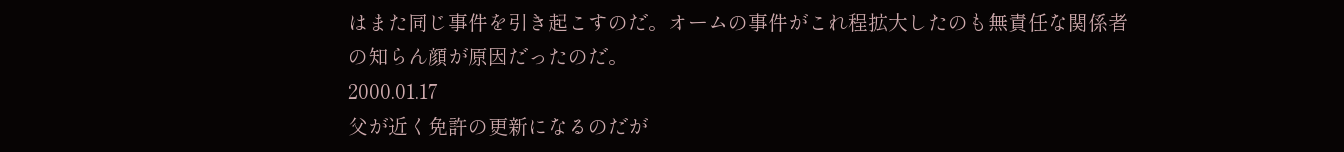はまた同じ事件を引き起こすのだ。オームの事件がこれ程拡大したのも無責任な関係者
の知らん顔が原因だったのだ。
2000.01.17
父が近く免許の更新になるのだが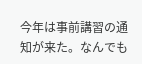今年は事前講習の通知が来た。なんでも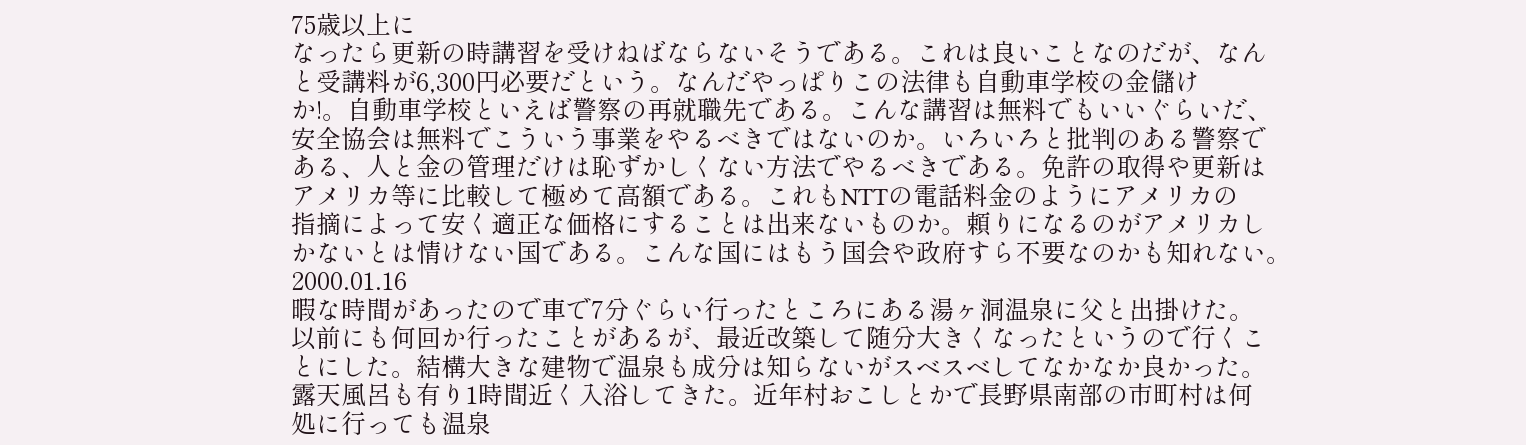75歳以上に
なったら更新の時講習を受けねばならないそうである。これは良いことなのだが、なん
と受講料が6,300円必要だという。なんだやっぱりこの法律も自動車学校の金儲け
か!。自動車学校といえば警察の再就職先である。こんな講習は無料でもいいぐらいだ、
安全協会は無料でこういう事業をやるべきではないのか。いろいろと批判のある警察で
ある、人と金の管理だけは恥ずかしくない方法でやるべきである。免許の取得や更新は
アメリカ等に比較して極めて高額である。これもNTTの電話料金のようにアメリカの
指摘によって安く適正な価格にすることは出来ないものか。頼りになるのがアメリカし
かないとは情けない国である。こんな国にはもう国会や政府すら不要なのかも知れない。
2000.01.16
暇な時間があったので車で7分ぐらい行ったところにある湯ヶ洞温泉に父と出掛けた。
以前にも何回か行ったことがあるが、最近改築して随分大きくなったというので行くこ
とにした。結構大きな建物で温泉も成分は知らないがスベスベしてなかなか良かった。
露天風呂も有り1時間近く入浴してきた。近年村おこしとかで長野県南部の市町村は何
処に行っても温泉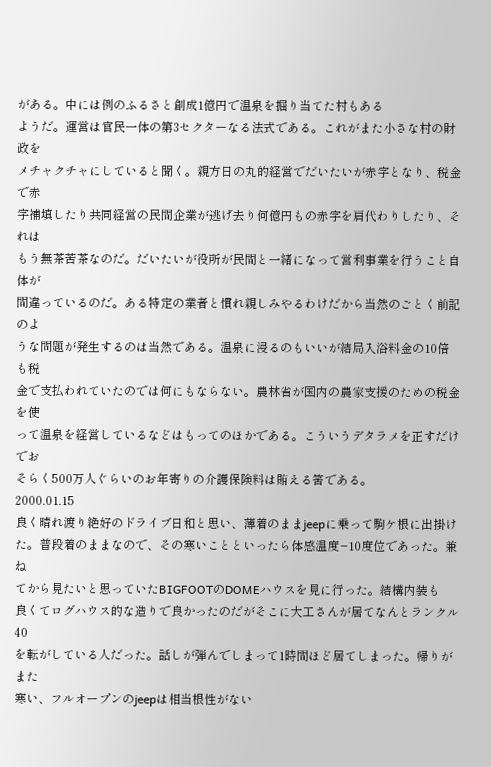がある。中には例のふるさと創成1億円で温泉を掘り当てた村もある
ようだ。運営は官民一体の第3セクターなる法式である。これがまた小さな村の財政を
メチャクチャにしていると聞く。親方日の丸的経営でだいたいが赤字となり、税金で赤
字補填したり共同経営の民間企業が逃げ去り何億円もの赤字を肩代わりしたり、それは
もう無茶苦茶なのだ。だいたいが役所が民間と一緒になって営利事業を行うこと自体が
間違っているのだ。ある特定の業者と慣れ親しみやるわけだから当然のごとく前記のよ
うな問題が発生するのは当然である。温泉に浸るのもいいが結局入浴料金の10倍も税
金で支払われていたのでは何にもならない。農林省が国内の農家支援のための税金を使
って温泉を経営しているなどはもってのほかである。こういうデタラメを正すだけでお
そらく500万人ぐらいのお年寄りの介護保険料は賄える筈である。
2000.01.15
良く晴れ渡り絶好のドライブ日和と思い、薄着のままjeepに乗って駒ケ根に出掛け
た。普段着のままなので、その寒いことといったら体感温度−10度位であった。兼ね
てから見たいと思っていたBIGFOOTのDOMEハウスを見に行った。結構内装も
良くてログハウス的な造りで良かったのだがそこに大工さんが居てなんとランクル40
を転がしている人だった。話しが弾んでしまって1時間ほど居てしまった。帰りがまた
寒い、フルオープンのjeepは相当根性がない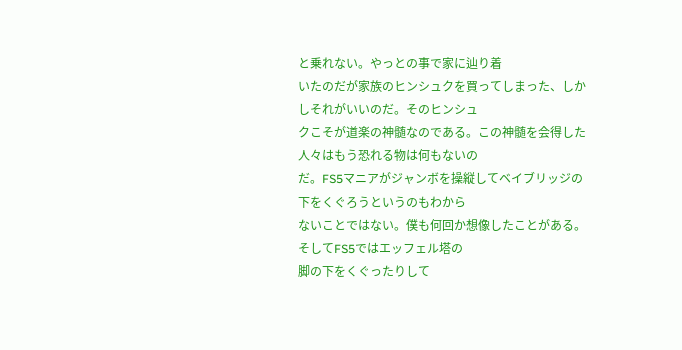と乗れない。やっとの事で家に辿り着
いたのだが家族のヒンシュクを買ってしまった、しかしそれがいいのだ。そのヒンシュ
クこそが道楽の神髄なのである。この神髄を会得した人々はもう恐れる物は何もないの
だ。FS5マニアがジャンボを操縦してベイブリッジの下をくぐろうというのもわから
ないことではない。僕も何回か想像したことがある。そしてFS5ではエッフェル塔の
脚の下をくぐったりして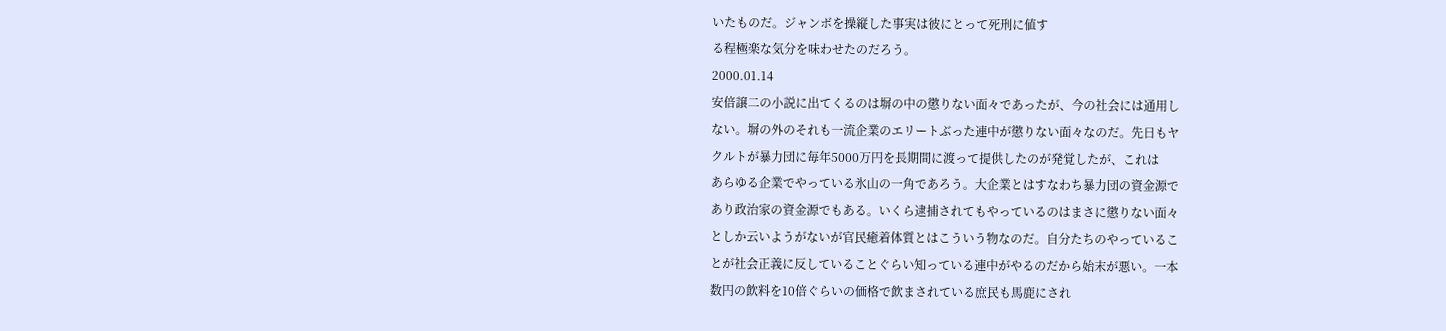いたものだ。ジャンボを操縦した事実は彼にとって死刑に値す
る程極楽な気分を味わせたのだろう。
2000.01.14
安倍譲二の小説に出てくるのは塀の中の懲りない面々であったが、今の社会には通用し
ない。塀の外のそれも一流企業のエリートぶった連中が懲りない面々なのだ。先日もヤ
クルトが暴力団に毎年5000万円を長期間に渡って提供したのが発覚したが、これは
あらゆる企業でやっている氷山の一角であろう。大企業とはすなわち暴力団の資金源で
あり政治家の資金源でもある。いくら逮捕されてもやっているのはまさに懲りない面々
としか云いようがないが官民癒着体質とはこういう物なのだ。自分たちのやっているこ
とが社会正義に反していることぐらい知っている連中がやるのだから始末が悪い。一本
数円の飲料を10倍ぐらいの価格で飲まされている庶民も馬鹿にされ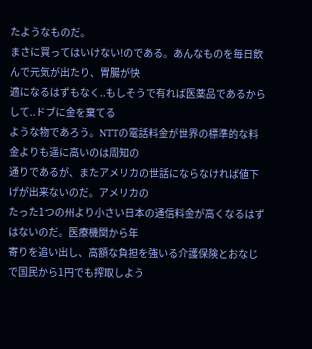たようなものだ。
まさに買ってはいけない!のである。あんなものを毎日飲んで元気が出たり、胃腸が快
適になるはずもなく..もしそうで有れば医薬品であるからして..ドブに金を棄てる
ような物であろう。NTTの電話料金が世界の標準的な料金よりも遥に高いのは周知の
通りであるが、またアメリカの世話にならなければ値下げが出来ないのだ。アメリカの
たった1つの州より小さい日本の通信料金が高くなるはずはないのだ。医療機関から年
寄りを追い出し、高額な負担を強いる介護保険とおなじで国民から1円でも搾取しよう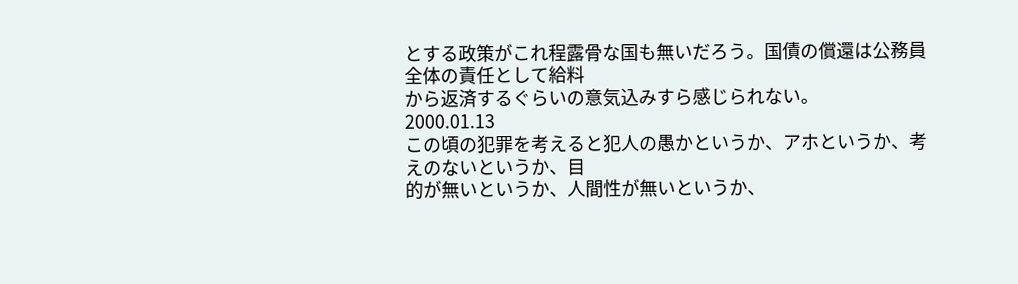とする政策がこれ程露骨な国も無いだろう。国債の償還は公務員全体の責任として給料
から返済するぐらいの意気込みすら感じられない。
2000.01.13
この頃の犯罪を考えると犯人の愚かというか、アホというか、考えのないというか、目
的が無いというか、人間性が無いというか、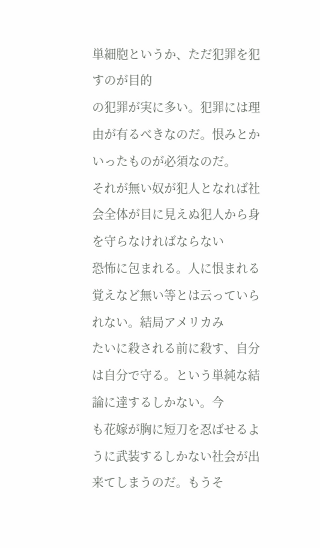単細胞というか、ただ犯罪を犯すのが目的
の犯罪が実に多い。犯罪には理由が有るべきなのだ。恨みとかいったものが必須なのだ。
それが無い奴が犯人となれば社会全体が目に見えぬ犯人から身を守らなければならない
恐怖に包まれる。人に恨まれる覚えなど無い等とは云っていられない。結局アメリカみ
たいに殺される前に殺す、自分は自分で守る。という単純な結論に達するしかない。今
も花嫁が胸に短刀を忍ばせるように武装するしかない社会が出来てしまうのだ。もうそ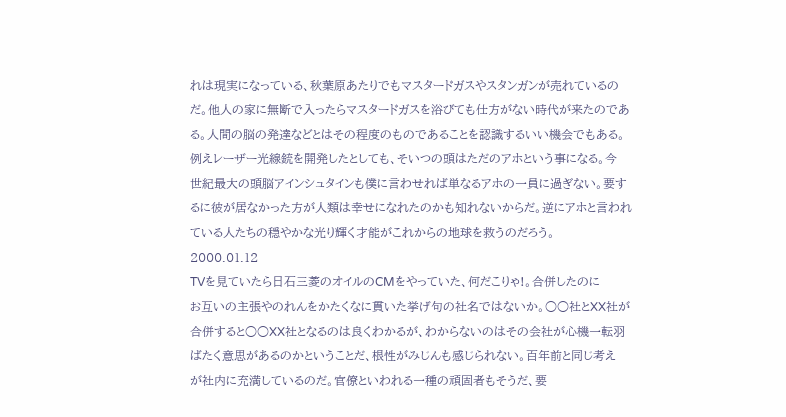れは現実になっている、秋葉原あたりでもマスタードガスやスタンガンが売れているの
だ。他人の家に無断で入ったらマスタードガスを浴びても仕方がない時代が来たのであ
る。人間の脳の発達などとはその程度のものであることを認識するいい機会でもある。
例えレーザー光線銃を開発したとしても、そいつの頭はただのアホという事になる。今
世紀最大の頭脳アインシュタインも僕に言わせれば単なるアホの一員に過ぎない。要す
るに彼が居なかった方が人類は幸せになれたのかも知れないからだ。逆にアホと言われ
ている人たちの穏やかな光り輝く才能がこれからの地球を救うのだろう。
2000.01.12
TVを見ていたら日石三菱のオイルのCMをやっていた、何だこりゃ!。合併したのに
お互いの主張やのれんをかたくなに貫いた挙げ句の社名ではないか。○○社とXX社が
合併すると○○XX社となるのは良くわかるが、わからないのはその会社が心機一転羽
ばたく意思があるのかということだ、根性がみじんも感じられない。百年前と同じ考え
が社内に充満しているのだ。官僚といわれる一種の頑固者もそうだ、要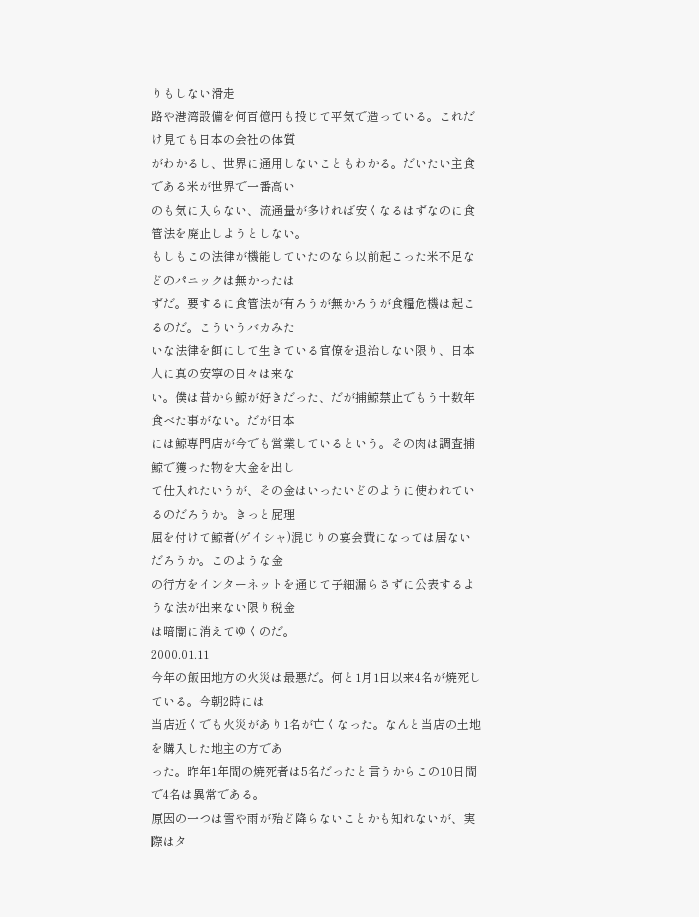りもしない滑走
路や港湾設備を何百億円も投じて平気で造っている。これだけ見ても日本の会社の体質
がわかるし、世界に通用しないこともわかる。だいたい主食である米が世界で一番高い
のも気に入らない、流通量が多ければ安くなるはずなのに食管法を廃止しようとしない。
もしもこの法律が機能していたのなら以前起こった米不足などのパニックは無かったは
ずだ。要するに食管法が有ろうが無かろうが食糧危機は起こるのだ。こういうバカみた
いな法律を餌にして生きている官僚を退治しない限り、日本人に真の安寧の日々は来な
い。僕は昔から鯨が好きだった、だが捕鯨禁止でもう十数年食べた事がない。だが日本
には鯨専門店が今でも営業しているという。その肉は調査捕鯨で獲った物を大金を出し
て仕入れたいうが、その金はいったいどのように使われているのだろうか。きっと屁理
屈を付けて鯨者(ゲイシャ)混じりの宴会費になっては居ないだろうか。このような金
の行方をインターネットを通じて子細漏らさずに公表するような法が出来ない限り税金
は暗闇に消えてゆくのだ。
2000.01.11
今年の飯田地方の火災は最悪だ。何と1月1日以来4名が焼死している。今朝2時には
当店近くでも火災があり1名が亡くなった。なんと当店の土地を購入した地主の方であ
った。昨年1年間の焼死者は5名だったと言うからこの10日間で4名は異常である。
原因の一つは雪や雨が殆ど降らないことかも知れないが、実際はタ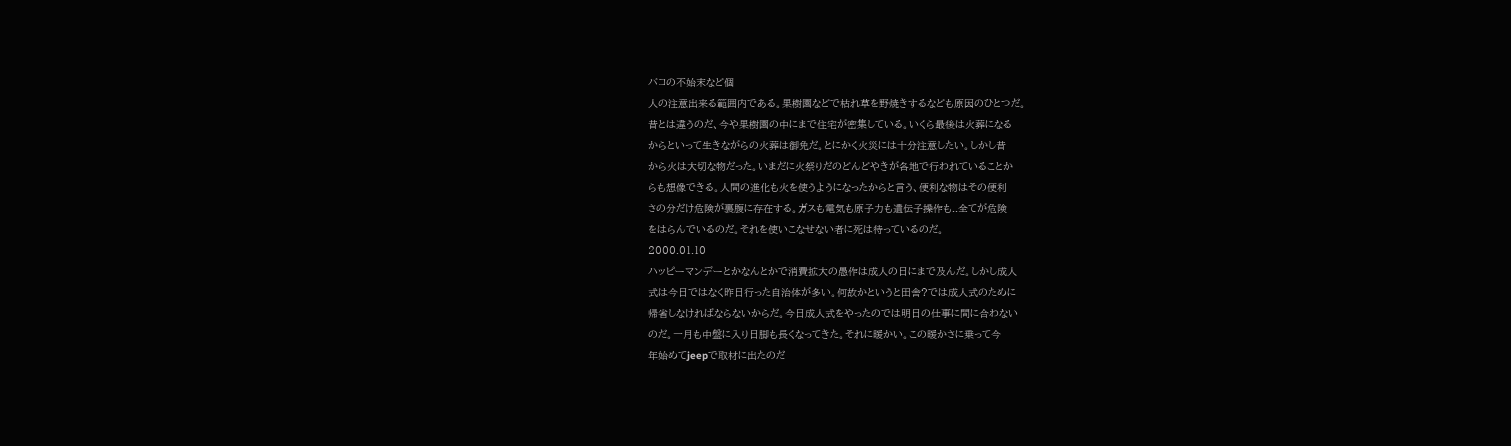バコの不始末など個
人の注意出来る範囲内である。果樹園などで枯れ草を野焼きするなども原因のひとつだ。
昔とは違うのだ、今や果樹園の中にまで住宅が密集している。いくら最後は火葬になる
からといって生きながらの火葬は御免だ。とにかく火災には十分注意したい。しかし昔
から火は大切な物だった。いまだに火祭りだのどんどやきが各地で行われていることか
らも想像できる。人間の進化も火を使うようになったからと言う、便利な物はその便利
さの分だけ危険が裏腹に存在する。ガスも電気も原子力も遺伝子操作も..全てが危険
をはらんでいるのだ。それを使いこなせない者に死は待っているのだ。
2000.01.10
ハッピーマンデーとかなんとかで消費拡大の愚作は成人の日にまで及んだ。しかし成人
式は今日ではなく昨日行った自治体が多い。何故かというと田舎?では成人式のために
帰省しなければならないからだ。今日成人式をやったのでは明日の仕事に間に合わない
のだ。一月も中盤に入り日脚も長くなってきた。それに暖かい。この暖かさに乗って今
年始めてjeepで取材に出たのだ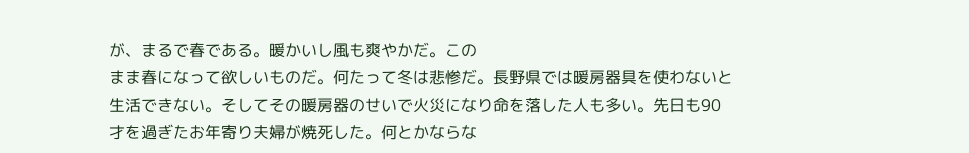が、まるで春である。暖かいし風も爽やかだ。この
まま春になって欲しいものだ。何たって冬は悲惨だ。長野県では暖房器具を使わないと
生活できない。そしてその暖房器のせいで火災になり命を落した人も多い。先日も90
才を過ぎたお年寄り夫婦が焼死した。何とかならな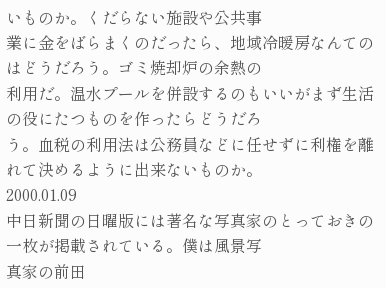いものか。くだらない施設や公共事
業に金をばらまくのだったら、地域冷暖房なんてのはどうだろう。ゴミ焼却炉の余熱の
利用だ。温水プールを併設するのもいいがまず生活の役にたつものを作ったらどうだろ
う。血税の利用法は公務員などに任せずに利権を離れて決めるように出来ないものか。
2000.01.09
中日新聞の日曜版には著名な写真家のとっておきの一枚が掲載されている。僕は風景写
真家の前田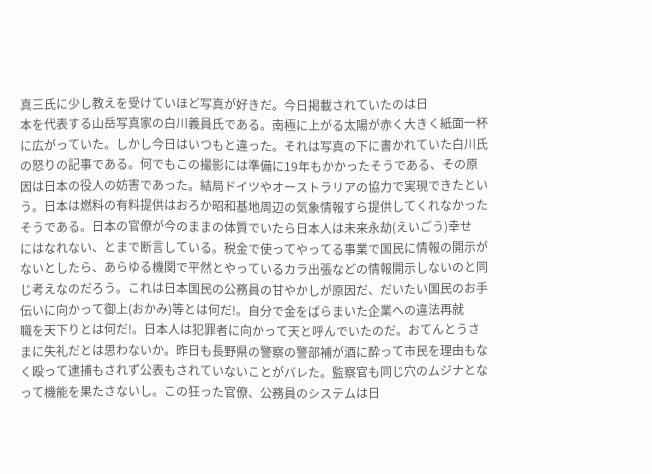真三氏に少し教えを受けていほど写真が好きだ。今日掲載されていたのは日
本を代表する山岳写真家の白川義員氏である。南極に上がる太陽が赤く大きく紙面一杯
に広がっていた。しかし今日はいつもと違った。それは写真の下に書かれていた白川氏
の怒りの記事である。何でもこの撮影には準備に19年もかかったそうである、その原
因は日本の役人の妨害であった。結局ドイツやオーストラリアの協力で実現できたとい
う。日本は燃料の有料提供はおろか昭和基地周辺の気象情報すら提供してくれなかった
そうである。日本の官僚が今のままの体質でいたら日本人は未来永劫(えいごう)幸せ
にはなれない、とまで断言している。税金で使ってやってる事業で国民に情報の開示が
ないとしたら、あらゆる機関で平然とやっているカラ出張などの情報開示しないのと同
じ考えなのだろう。これは日本国民の公務員の甘やかしが原因だ、だいたい国民のお手
伝いに向かって御上(おかみ)等とは何だ!。自分で金をばらまいた企業への違法再就
職を天下りとは何だ!。日本人は犯罪者に向かって天と呼んでいたのだ。おてんとうさ
まに失礼だとは思わないか。昨日も長野県の警察の警部補が酒に酔って市民を理由もな
く殴って逮捕もされず公表もされていないことがバレた。監察官も同じ穴のムジナとな
って機能を果たさないし。この狂った官僚、公務員のシステムは日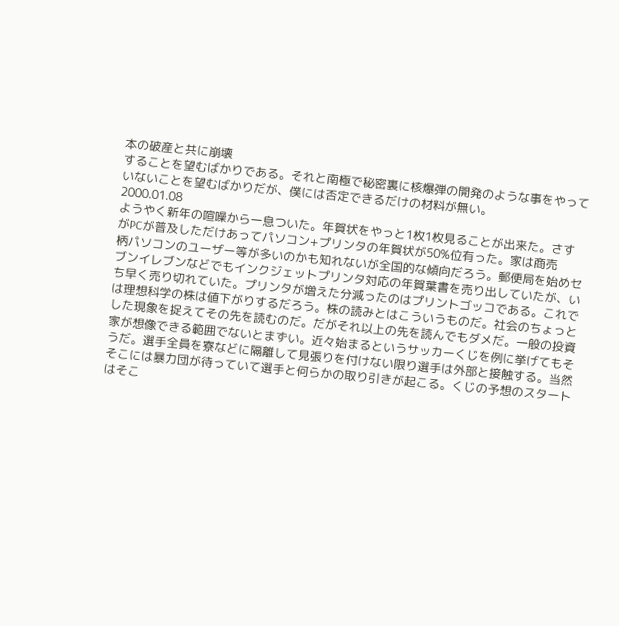本の破産と共に崩壊
することを望むばかりである。それと南極で秘密裏に核爆弾の開発のような事をやって
いないことを望むばかりだが、僕には否定できるだけの材料が無い。
2000.01.08
ようやく新年の喧噪から一息ついた。年賀状をやっと1枚1枚見ることが出来た。さす
がPCが普及しただけあってパソコン+プリンタの年賀状が50%位有った。家は商売
柄パソコンのユーザー等が多いのかも知れないが全国的な傾向だろう。郵便局を始めセ
ブンイレブンなどでもインクジェットプリンタ対応の年賀葉書を売り出していたが、い
ち早く売り切れていた。プリンタが増えた分減ったのはプリントゴッコである。これで
は理想科学の株は値下がりするだろう。株の読みとはこういうものだ。社会のちょっと
した現象を捉えてその先を読むのだ。だがそれ以上の先を読んでもダメだ。一般の投資
家が想像できる範囲でないとまずい。近々始まるというサッカーくじを例に挙げてもそ
うだ。選手全員を寮などに隔離して見張りを付けない限り選手は外部と接触する。当然
そこには暴力団が待っていて選手と何らかの取り引きが起こる。くじの予想のスタート
はそこ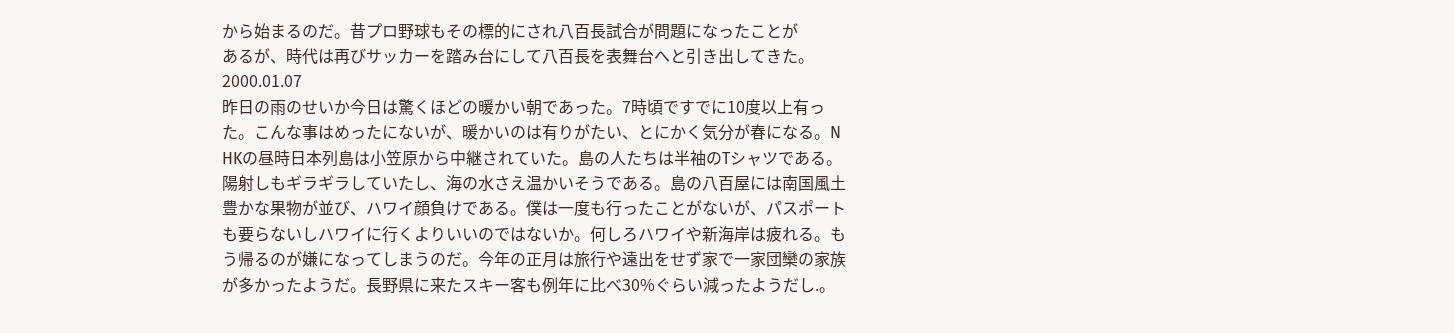から始まるのだ。昔プロ野球もその標的にされ八百長試合が問題になったことが
あるが、時代は再びサッカーを踏み台にして八百長を表舞台へと引き出してきた。
2000.01.07
昨日の雨のせいか今日は驚くほどの暖かい朝であった。7時頃ですでに10度以上有っ
た。こんな事はめったにないが、暖かいのは有りがたい、とにかく気分が春になる。N
HKの昼時日本列島は小笠原から中継されていた。島の人たちは半袖のTシャツである。
陽射しもギラギラしていたし、海の水さえ温かいそうである。島の八百屋には南国風土
豊かな果物が並び、ハワイ顔負けである。僕は一度も行ったことがないが、パスポート
も要らないしハワイに行くよりいいのではないか。何しろハワイや新海岸は疲れる。も
う帰るのが嫌になってしまうのだ。今年の正月は旅行や遠出をせず家で一家団欒の家族
が多かったようだ。長野県に来たスキー客も例年に比べ30%ぐらい減ったようだし.。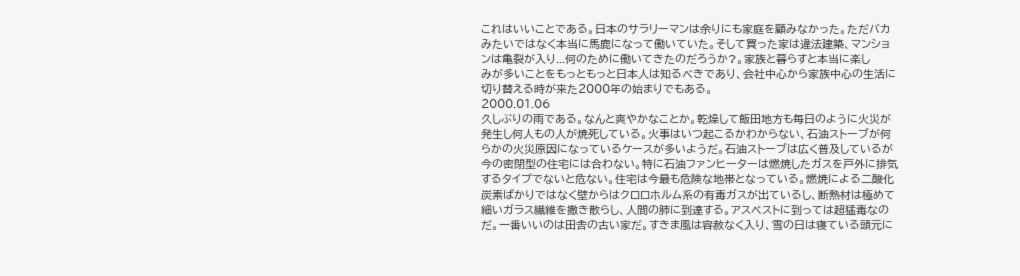これはいいことである。日本のサラリーマンは余りにも家庭を顧みなかった。ただバカ
みたいではなく本当に馬鹿になって働いていた。そして買った家は違法建築、マンショ
ンは亀裂が入り...何のために働いてきたのだろうか?。家族と暮らすと本当に楽し
みが多いことをもっともっと日本人は知るべきであり、会社中心から家族中心の生活に
切り替える時が来た2000年の始まりでもある。
2000.01.06
久しぶりの雨である。なんと爽やかなことか。乾燥して飯田地方も毎日のように火災が
発生し何人もの人が焼死している。火事はいつ起こるかわからない、石油ストーブが何
らかの火災原因になっているケースが多いようだ。石油ストーブは広く普及しているが
今の密閉型の住宅には合わない。特に石油ファンヒーターは燃焼したガスを戸外に排気
するタイプでないと危ない。住宅は今最も危険な地帯となっている。燃焼による二酸化
炭素ばかりではなく壁からはクロロホルム系の有毒ガスが出ているし、断熱材は極めて
細いガラス繊維を撒き散らし、人間の肺に到達する。アスベストに到っては超猛毒なの
だ。一番いいのは田舎の古い家だ。すきま風は容赦なく入り、雪の日は寝ている頭元に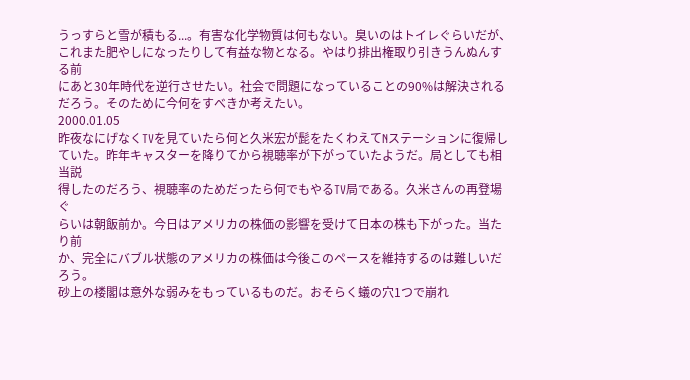うっすらと雪が積もる...。有害な化学物質は何もない。臭いのはトイレぐらいだが、
これまた肥やしになったりして有益な物となる。やはり排出権取り引きうんぬんする前
にあと30年時代を逆行させたい。社会で問題になっていることの90%は解決される
だろう。そのために今何をすべきか考えたい。
2000.01.05
昨夜なにげなくTVを見ていたら何と久米宏が髭をたくわえてNステーションに復帰し
ていた。昨年キャスターを降りてから視聴率が下がっていたようだ。局としても相当説
得したのだろう、視聴率のためだったら何でもやるTV局である。久米さんの再登場ぐ
らいは朝飯前か。今日はアメリカの株価の影響を受けて日本の株も下がった。当たり前
か、完全にバブル状態のアメリカの株価は今後このペースを維持するのは難しいだろう。
砂上の楼閣は意外な弱みをもっているものだ。おそらく蟻の穴1つで崩れ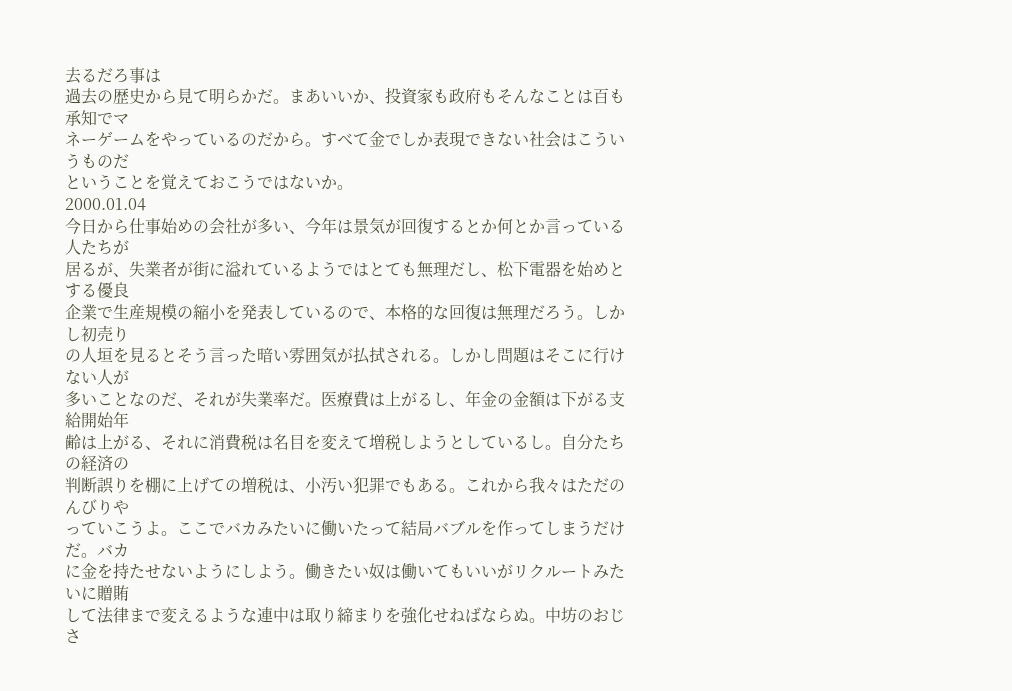去るだろ事は
過去の歴史から見て明らかだ。まあいいか、投資家も政府もそんなことは百も承知でマ
ネーゲームをやっているのだから。すべて金でしか表現できない社会はこういうものだ
ということを覚えておこうではないか。
2000.01.04
今日から仕事始めの会社が多い、今年は景気が回復するとか何とか言っている人たちが
居るが、失業者が街に溢れているようではとても無理だし、松下電器を始めとする優良
企業で生産規模の縮小を発表しているので、本格的な回復は無理だろう。しかし初売り
の人垣を見るとそう言った暗い雰囲気が払拭される。しかし問題はそこに行けない人が
多いことなのだ、それが失業率だ。医療費は上がるし、年金の金額は下がる支給開始年
齢は上がる、それに消費税は名目を変えて増税しようとしているし。自分たちの経済の
判断誤りを棚に上げての増税は、小汚い犯罪でもある。これから我々はただのんびりや
っていこうよ。ここでバカみたいに働いたって結局バブルを作ってしまうだけだ。バカ
に金を持たせないようにしよう。働きたい奴は働いてもいいがリクルートみたいに贈賄
して法律まで変えるような連中は取り締まりを強化せねばならぬ。中坊のおじさ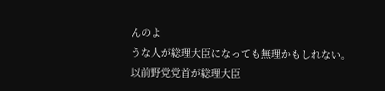んのよ
うな人が総理大臣になっても無理かもしれない。以前野党党首が総理大臣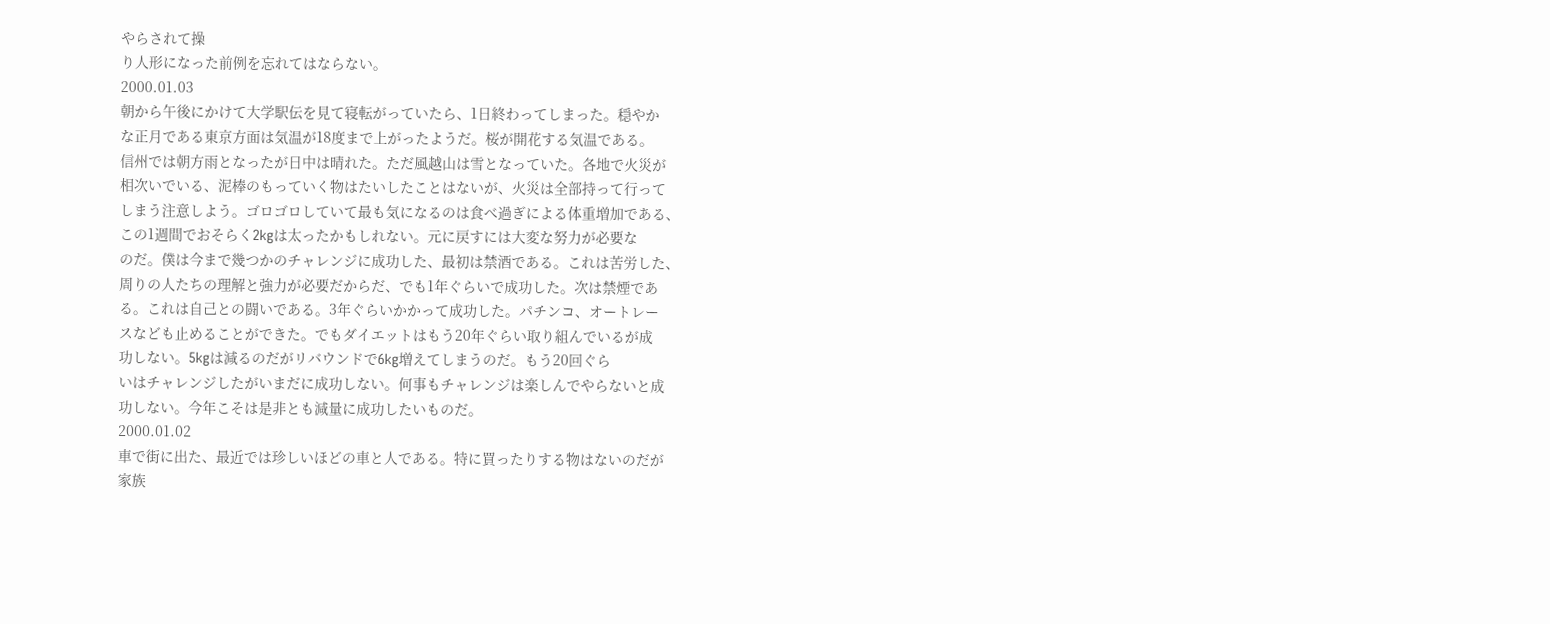やらされて操
り人形になった前例を忘れてはならない。
2000.01.03
朝から午後にかけて大学駅伝を見て寝転がっていたら、1日終わってしまった。穏やか
な正月である東京方面は気温が18度まで上がったようだ。桜が開花する気温である。
信州では朝方雨となったが日中は晴れた。ただ風越山は雪となっていた。各地で火災が
相次いでいる、泥棒のもっていく物はたいしたことはないが、火災は全部持って行って
しまう注意しよう。ゴロゴロしていて最も気になるのは食べ過ぎによる体重増加である、
この1週間でおそらく2kgは太ったかもしれない。元に戻すには大変な努力が必要な
のだ。僕は今まで幾つかのチャレンジに成功した、最初は禁酒である。これは苦労した、
周りの人たちの理解と強力が必要だからだ、でも1年ぐらいで成功した。次は禁煙であ
る。これは自己との闘いである。3年ぐらいかかって成功した。パチンコ、オートレー
スなども止めることができた。でもダイエットはもう20年ぐらい取り組んでいるが成
功しない。5kgは減るのだがリバウンドで6kg増えてしまうのだ。もう20回ぐら
いはチャレンジしたがいまだに成功しない。何事もチャレンジは楽しんでやらないと成
功しない。今年こそは是非とも減量に成功したいものだ。
2000.01.02
車で街に出た、最近では珍しいほどの車と人である。特に買ったりする物はないのだが
家族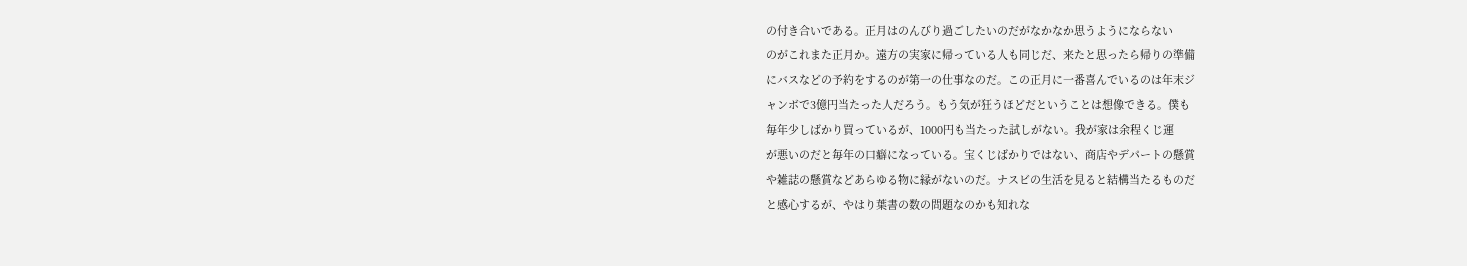の付き合いである。正月はのんびり過ごしたいのだがなかなか思うようにならない
のがこれまた正月か。遠方の実家に帰っている人も同じだ、来たと思ったら帰りの準備
にバスなどの予約をするのが第一の仕事なのだ。この正月に一番喜んでいるのは年末ジ
ャンボで3億円当たった人だろう。もう気が狂うほどだということは想像できる。僕も
毎年少しばかり買っているが、1000円も当たった試しがない。我が家は余程くじ運
が悪いのだと毎年の口癖になっている。宝くじばかりではない、商店やデパートの懸賞
や雑誌の懸賞などあらゆる物に縁がないのだ。ナスビの生活を見ると結構当たるものだ
と感心するが、やはり葉書の数の問題なのかも知れな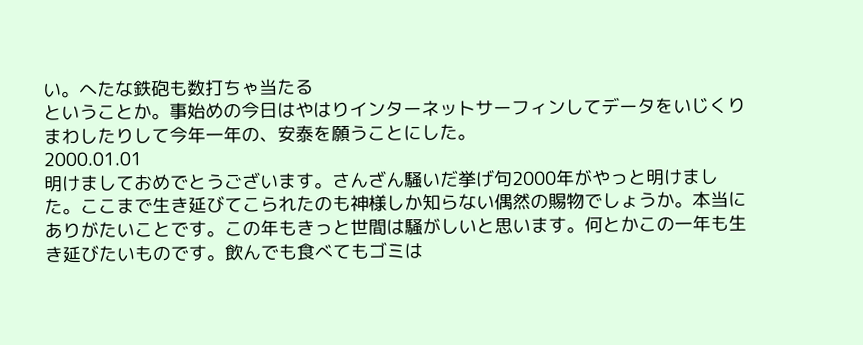い。へたな鉄砲も数打ちゃ当たる
ということか。事始めの今日はやはりインターネットサーフィンしてデータをいじくり
まわしたりして今年一年の、安泰を願うことにした。
2000.01.01
明けましておめでとうございます。さんざん騒いだ挙げ句2000年がやっと明けまし
た。ここまで生き延びてこられたのも神様しか知らない偶然の賜物でしょうか。本当に
ありがたいことです。この年もきっと世間は騒がしいと思います。何とかこの一年も生
き延びたいものです。飲んでも食べてもゴミは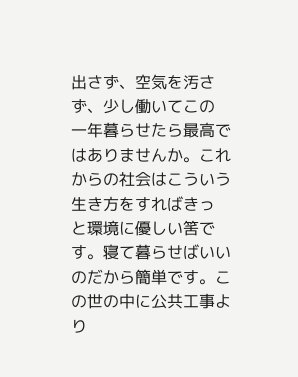出さず、空気を汚さず、少し働いてこの
一年暮らせたら最高ではありませんか。これからの社会はこういう生き方をすればきっ
と環境に優しい筈です。寝て暮らせばいいのだから簡単です。この世の中に公共工事よ
り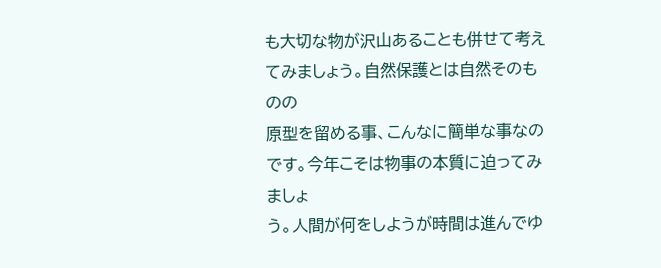も大切な物が沢山あることも併せて考えてみましょう。自然保護とは自然そのものの
原型を留める事、こんなに簡単な事なのです。今年こそは物事の本質に迫ってみましょ
う。人間が何をしようが時間は進んでゆ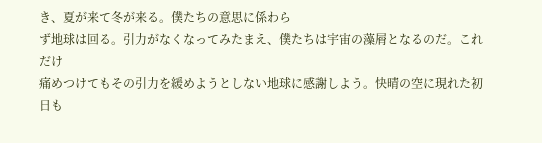き、夏が来て冬が来る。僕たちの意思に係わら
ず地球は回る。引力がなくなってみたまえ、僕たちは宇宙の藻屑となるのだ。これだけ
痛めつけてもその引力を緩めようとしない地球に感謝しよう。快晴の空に現れた初日も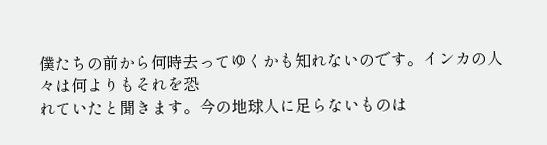僕たちの前から何時去ってゆくかも知れないのです。インカの人々は何よりもそれを恐
れていたと聞きます。今の地球人に足らないものは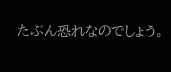たぶん恐れなのでしょう。